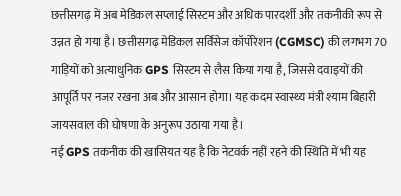छत्तीसगढ़ में अब मेडिकल सप्लाई सिस्टम और अधिक पारदर्शी और तकनीकी रूप से उन्नत हो गया है। छत्तीसगढ़ मेडिकल सर्विसेज कॉर्पोरेशन (CGMSC) की लगभग 70 गाड़ियों को अत्याधुनिक GPS सिस्टम से लैस किया गया है, जिससे दवाइयों की आपूर्ति पर नजर रखना अब और आसान होगा। यह कदम स्वास्थ्य मंत्री श्याम बिहारी जायसवाल की घोषणा के अनुरूप उठाया गया है।
नई GPS तकनीक की खासियत यह है कि नेटवर्क नहीं रहने की स्थिति में भी यह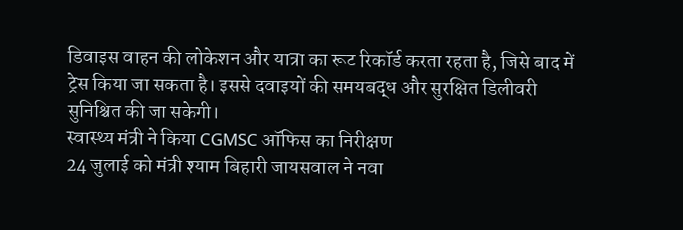डिवाइस वाहन की लोकेशन और यात्रा का रूट रिकॉर्ड करता रहता है, जिसे बाद में ट्रेस किया जा सकता है। इससे दवाइयों की समयबद्ध और सुरक्षित डिलीवरी सुनिश्चित की जा सकेगी।
स्वास्थ्य मंत्री ने किया CGMSC ऑफिस का निरीक्षण
24 जुलाई को मंत्री श्याम बिहारी जायसवाल ने नवा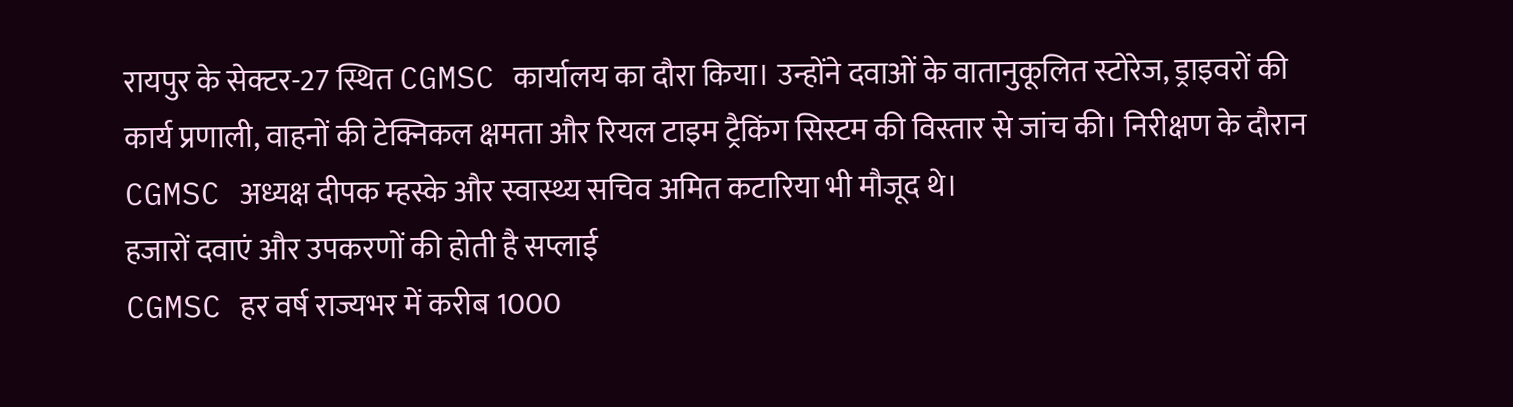रायपुर के सेक्टर-27 स्थित CGMSC कार्यालय का दौरा किया। उन्होंने दवाओं के वातानुकूलित स्टोरेज, ड्राइवरों की कार्य प्रणाली, वाहनों की टेक्निकल क्षमता और रियल टाइम ट्रैकिंग सिस्टम की विस्तार से जांच की। निरीक्षण के दौरान CGMSC अध्यक्ष दीपक म्हस्के और स्वास्थ्य सचिव अमित कटारिया भी मौजूद थे।
हजारों दवाएं और उपकरणों की होती है सप्लाई
CGMSC हर वर्ष राज्यभर में करीब 1000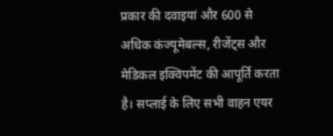प्रकार की दवाइयां और 600 से अधिक कंज्यूमेबल्स, रीजेंट्स और मेडिकल इक्विपमेंट की आपूर्ति करता है। सप्लाई के लिए सभी वाहन एयर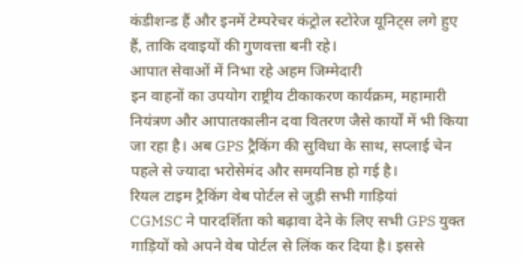कंडीशन्ड हैं और इनमें टेम्परेचर कंट्रोल स्टोरेज यूनिट्स लगे हुए हैं, ताकि दवाइयों की गुणवत्ता बनी रहे।
आपात सेवाओं में निभा रहे अहम जिम्मेदारी
इन वाहनों का उपयोग राष्ट्रीय टीकाकरण कार्यक्रम, महामारी नियंत्रण और आपातकालीन दवा वितरण जैसे कार्यों में भी किया जा रहा है। अब GPS ट्रैकिंग की सुविधा के साथ, सप्लाई चेन पहले से ज्यादा भरोसेमंद और समयनिष्ठ हो गई है।
रियल टाइम ट्रैकिंग वेब पोर्टल से जुड़ी सभी गाड़ियां
CGMSC ने पारदर्शिता को बढ़ावा देने के लिए सभी GPS युक्त गाड़ियों को अपने वेब पोर्टल से लिंक कर दिया है। इससे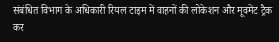संबंधित विभाग के अधिकारी रियल टाइम में वाहनों की लोकेशन और मूवमेंट ट्रैक कर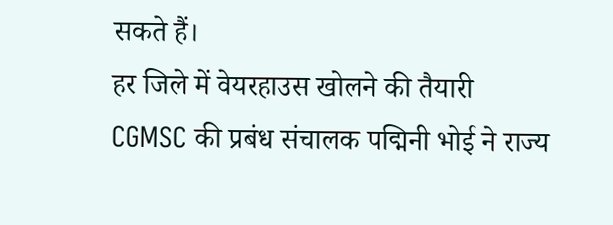सकते हैं।
हर जिले में वेयरहाउस खोलने की तैयारी
CGMSC की प्रबंध संचालक पद्मिनी भोई ने राज्य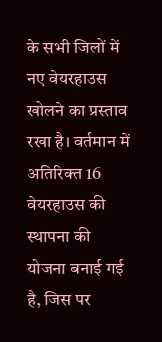के सभी जिलों में नए वेयरहाउस खोलने का प्रस्ताव रखा है। वर्तमान में अतिरिक्त 16 वेयरहाउस की स्थापना की योजना बनाई गई है, जिस पर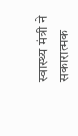स्वास्थ्य मंत्री ने सकारात्मक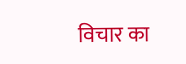विचार का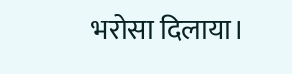भरोसा दिलाया।